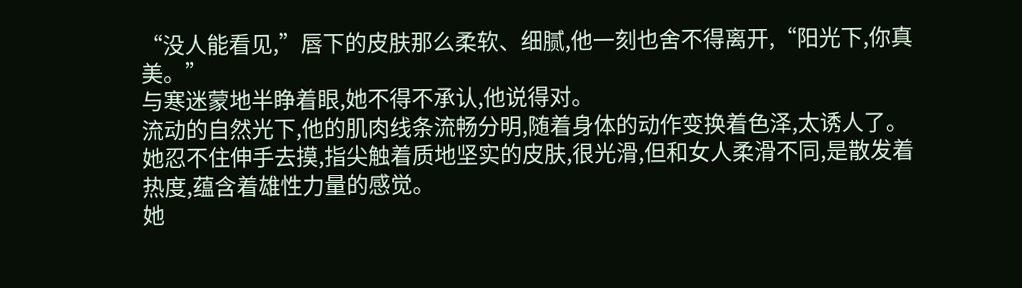“没人能看见,”唇下的皮肤那么柔软、细腻,他一刻也舍不得离开,“阳光下,你真美。”
与寒迷蒙地半睁着眼,她不得不承认,他说得对。
流动的自然光下,他的肌肉线条流畅分明,随着身体的动作变换着色泽,太诱人了。
她忍不住伸手去摸,指尖触着质地坚实的皮肤,很光滑,但和女人柔滑不同,是散发着热度,蕴含着雄性力量的感觉。
她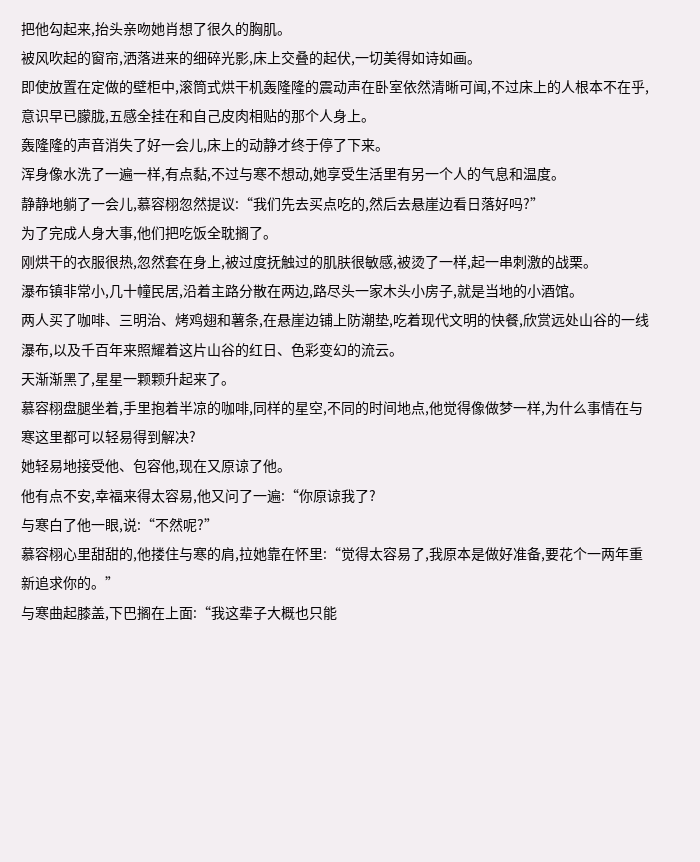把他勾起来,抬头亲吻她肖想了很久的胸肌。
被风吹起的窗帘,洒落进来的细碎光影,床上交叠的起伏,一切美得如诗如画。
即使放置在定做的壁柜中,滚筒式烘干机轰隆隆的震动声在卧室依然清晰可闻,不过床上的人根本不在乎,意识早已朦胧,五感全挂在和自己皮肉相贴的那个人身上。
轰隆隆的声音消失了好一会儿,床上的动静才终于停了下来。
浑身像水洗了一遍一样,有点黏,不过与寒不想动,她享受生活里有另一个人的气息和温度。
静静地躺了一会儿,慕容栩忽然提议:“我们先去买点吃的,然后去悬崖边看日落好吗?”
为了完成人身大事,他们把吃饭全耽搁了。
刚烘干的衣服很热,忽然套在身上,被过度抚触过的肌肤很敏感,被烫了一样,起一串刺激的战栗。
瀑布镇非常小,几十幢民居,沿着主路分散在两边,路尽头一家木头小房子,就是当地的小酒馆。
两人买了咖啡、三明治、烤鸡翅和薯条,在悬崖边铺上防潮垫,吃着现代文明的快餐,欣赏远处山谷的一线瀑布,以及千百年来照耀着这片山谷的红日、色彩变幻的流云。
天渐渐黑了,星星一颗颗升起来了。
慕容栩盘腿坐着,手里抱着半凉的咖啡,同样的星空,不同的时间地点,他觉得像做梦一样,为什么事情在与寒这里都可以轻易得到解决?
她轻易地接受他、包容他,现在又原谅了他。
他有点不安,幸福来得太容易,他又问了一遍:“你原谅我了?
与寒白了他一眼,说:“不然呢?”
慕容栩心里甜甜的,他搂住与寒的肩,拉她靠在怀里:“觉得太容易了,我原本是做好准备,要花个一两年重新追求你的。”
与寒曲起膝盖,下巴搁在上面:“我这辈子大概也只能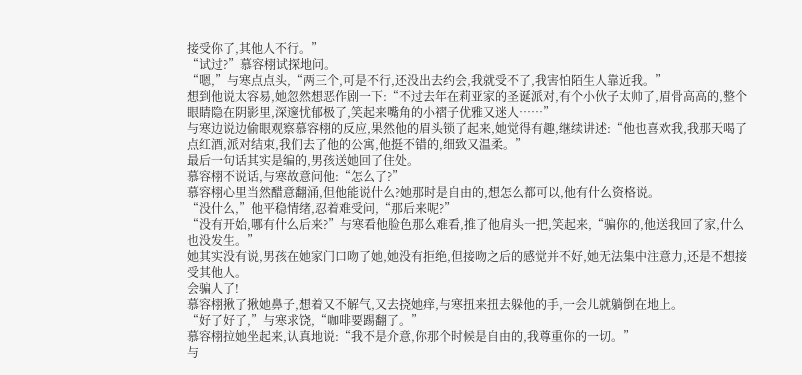接受你了,其他人不行。”
“试过?”慕容栩试探地问。
“嗯,”与寒点点头,“两三个,可是不行,还没出去约会,我就受不了,我害怕陌生人靠近我。”
想到他说太容易,她忽然想恶作剧一下:“不过去年在莉亚家的圣诞派对,有个小伙子太帅了,眉骨高高的,整个眼睛隐在阴影里,深邃忧郁极了,笑起来嘴角的小褶子优雅又迷人……”
与寒边说边偷眼观察慕容栩的反应,果然他的眉头锁了起来,她觉得有趣,继续讲述:“他也喜欢我,我那天喝了点红酒,派对结束,我们去了他的公寓,他挺不错的,细致又温柔。”
最后一句话其实是编的,男孩送她回了住处。
慕容栩不说话,与寒故意问他:“怎么了?”
慕容栩心里当然醋意翻涌,但他能说什么?她那时是自由的,想怎么都可以,他有什么资格说。
“没什么,”他平稳情绪,忍着难受问,“那后来呢?”
“没有开始,哪有什么后来?”与寒看他脸色那么难看,推了他肩头一把,笑起来,“骗你的,他送我回了家,什么也没发生。”
她其实没有说,男孩在她家门口吻了她,她没有拒绝,但接吻之后的感觉并不好,她无法集中注意力,还是不想接受其他人。
会骗人了!
慕容栩揪了揪她鼻子,想着又不解气,又去挠她痒,与寒扭来扭去躲他的手,一会儿就躺倒在地上。
“好了好了,”与寒求饶,“咖啡要踢翻了。”
慕容栩拉她坐起来,认真地说:“我不是介意,你那个时候是自由的,我尊重你的一切。”
与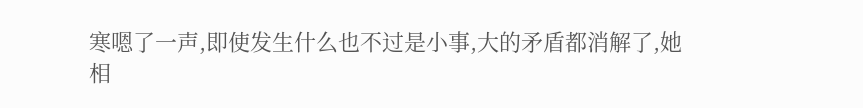寒嗯了一声,即使发生什么也不过是小事,大的矛盾都消解了,她相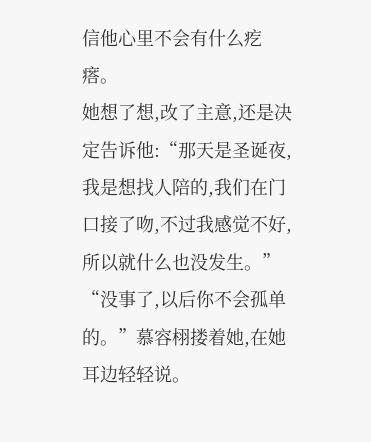信他心里不会有什么疙瘩。
她想了想,改了主意,还是决定告诉他:“那天是圣诞夜,我是想找人陪的,我们在门口接了吻,不过我感觉不好,所以就什么也没发生。”
“没事了,以后你不会孤单的。”慕容栩搂着她,在她耳边轻轻说。